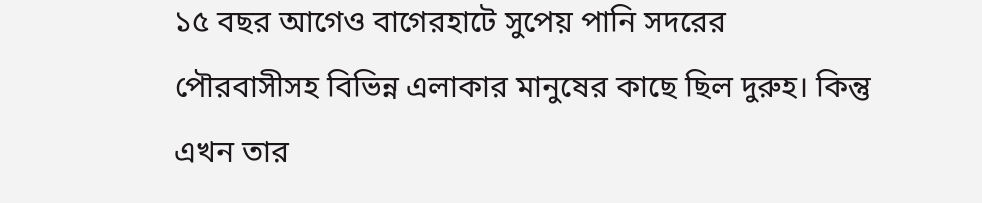১৫ বছর আগেও বাগেরহাটে সুপেয় পানি সদরের পৌরবাসীসহ বিভিন্ন এলাকার মানুষের কাছে ছিল দুরুহ। কিন্তু এখন তার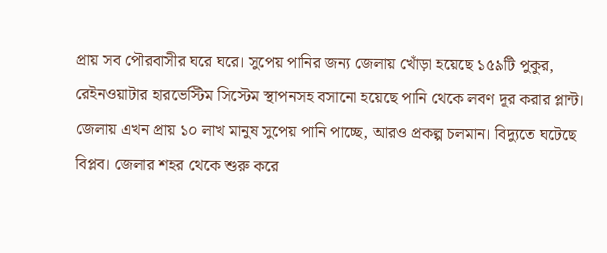প্রায় সব পৌরবাসীর ঘরে ঘরে। সুপেয় পানির জন্য জেলায় খোঁড়া হয়েছে ১৫৯টি পুকুর, রেইনওয়াটার হারভেস্টিম সিস্টেম স্থাপনসহ বসানো হয়েছে পানি থেকে লবণ দূর করার প্লান্ট। জেলায় এখন প্রায় ১০ লাখ মানুষ সুপেয় পানি পাচ্ছে, আরও প্রকল্প চলমান। বিদ্যুতে ঘটেছে বিপ্লব। জেলার শহর থেকে শুরু করে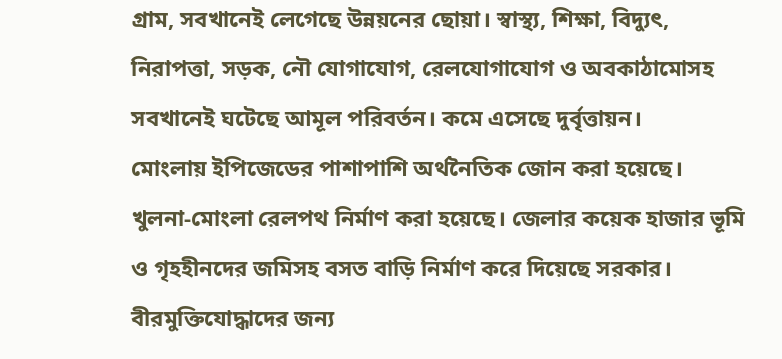গ্রাম, সবখানেই লেগেছে উন্নয়নের ছোয়া। স্বাস্থ্য, শিক্ষা, বিদ্যুৎ, নিরাপত্তা, সড়ক, নৌ যোগাযোগ, রেলযোগাযোগ ও অবকাঠামোসহ সবখানেই ঘটেছে আমূল পরিবর্তন। কমে এসেছে দুর্বৃত্তায়ন।
মোংলায় ইপিজেডের পাশাপাশি অর্থনৈতিক জোন করা হয়েছে। খুলনা-মোংলা রেলপথ নির্মাণ করা হয়েছে। জেলার কয়েক হাজার ভূমি ও গৃহহীনদের জমিসহ বসত বাড়ি নির্মাণ করে দিয়েছে সরকার। বীরমুক্তিযোদ্ধাদের জন্য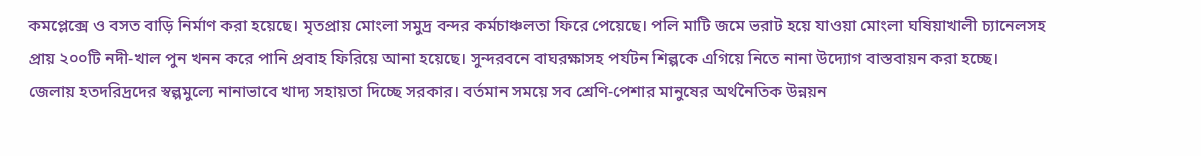কমপ্লেক্সে ও বসত বাড়ি নির্মাণ করা হয়েছে। মৃতপ্রায় মোংলা সমুদ্র বন্দর কর্মচাঞ্চলতা ফিরে পেয়েছে। পলি মাটি জমে ভরাট হয়ে যাওয়া মোংলা ঘষিয়াখালী চ্যানেলসহ প্রায় ২০০টি নদী-খাল পুন খনন করে পানি প্রবাহ ফিরিয়ে আনা হয়েছে। সুন্দরবনে বাঘরক্ষাসহ পর্যটন শিল্পকে এগিয়ে নিতে নানা উদ্যোগ বাস্তবায়ন করা হচ্ছে।
জেলায় হতদরিদ্রদের স্বল্পমুল্যে নানাভাবে খাদ্য সহায়তা দিচ্ছে সরকার। বর্তমান সময়ে সব শ্রেণি-পেশার মানুষের অর্থনৈতিক উন্নয়ন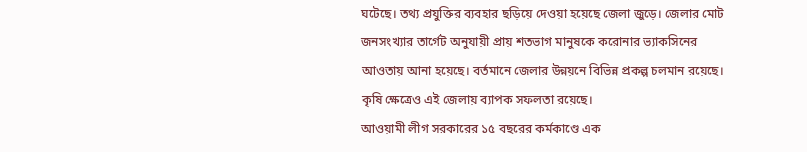ঘটেছে। তথ্য প্রযুক্তির ব্যবহার ছড়িয়ে দেওয়া হয়েছে জেলা জুড়ে। জেলার মোট জনসংখ্যার তার্গেট অনুযায়ী প্রায় শতভাগ মানুষকে করোনার ভ্যাকসিনের আওতায় আনা হয়েছে। বর্তমানে জেলার উন্নয়নে বিভিন্ন প্রকল্প চলমান রয়েছে। কৃষি ক্ষেত্রেও এই জেলায় ব্যাপক সফলতা রয়েছে।
আওয়ামী লীগ সরকারের ১৫ বছরের কর্মকাণ্ডে এক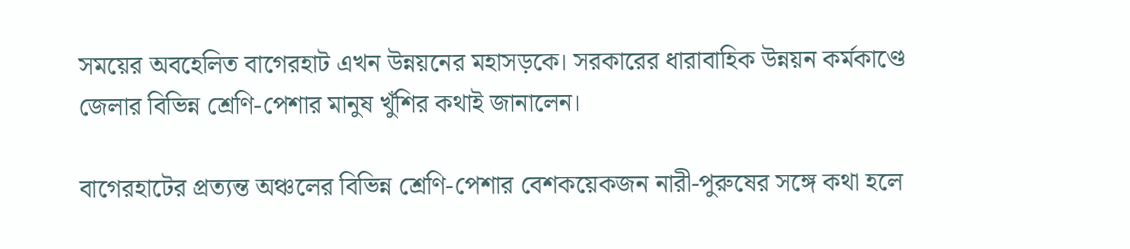সময়ের অবহেলিত বাগেরহাট এখন উন্নয়নের মহাসড়কে। সরকারের ধারাবাহিক উন্নয়ন কর্মকাণ্ডে জেলার বিভিন্ন শ্রেণি-পেশার মানুষ খুঁশির কথাই জানালেন।

বাগেরহাটের প্রত্যন্ত অঞ্চলের বিভিন্ন শ্রেণি-পেশার বেশকয়েকজন নারী-পুরুষের সঙ্গে কথা হলে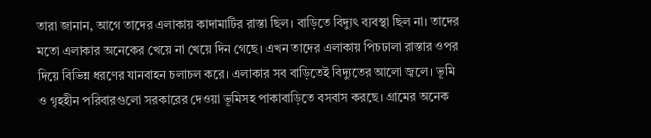তারা জানান, আগে তাদের এলাকায় কাদামাটির রাস্তা ছিল। বাড়িতে বিদ্যুৎ ব্যবস্থা ছিল না। তাদের মতো এলাকার অনেকের খেয়ে না খেয়ে দিন গেছে। এখন তাদের এলাকায় পিচঢালা রাস্তার ওপর দিয়ে বিভিন্ন ধরণের যানবাহন চলাচল করে। এলাকার সব বাড়িতেই বিদ্যুতের আলো জ্বলে। ভূমি ও গৃহহীন পরিবারগুলো সরকারের দেওয়া ভূমিসহ পাকাবাড়িতে বসবাস করছে। গ্রামের অনেক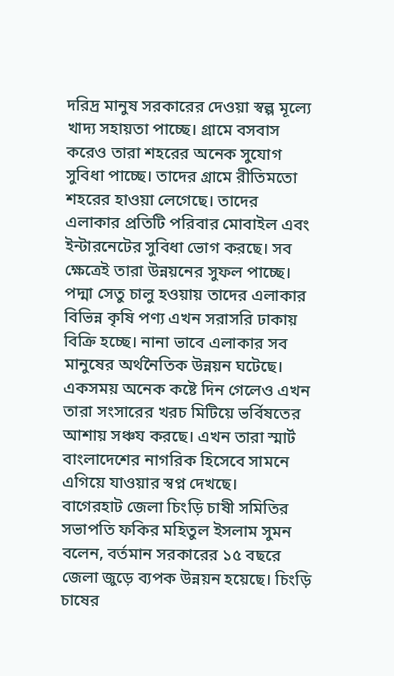দরিদ্র মানুষ সরকারের দেওয়া স্বল্প মূল্যে খাদ্য সহায়তা পাচ্ছে। গ্রামে বসবাস করেও তারা শহরের অনেক সুযোগ সুবিধা পাচ্ছে। তাদের গ্রামে রীতিমতো শহরের হাওয়া লেগেছে। তাদের এলাকার প্রতিটি পরিবার মোবাইল এবং ইন্টারনেটের সুবিধা ভোগ করছে। সব ক্ষেত্রেই তারা উন্নয়নের সুফল পাচ্ছে। পদ্মা সেতু চালু হওয়ায় তাদের এলাকার বিভিন্ন কৃষি পণ্য এখন সরাসরি ঢাকায় বিক্রি হচ্ছে। নানা ভাবে এলাকার সব মানুষের অর্থনৈতিক উন্নয়ন ঘটেছে। একসময় অনেক কষ্টে দিন গেলেও এখন তারা সংসারের খরচ মিটিয়ে ভর্বিষতের আশায় সঞ্চয করছে। এখন তারা স্মার্ট বাংলাদেশের নাগরিক হিসেবে সামনে এগিয়ে যাওয়ার স্বপ্ন দেখছে।
বাগেরহাট জেলা চিংড়ি চাষী সমিতির সভাপতি ফকির মহিতুল ইসলাম সুমন বলেন, বর্তমান সরকারের ১৫ বছরে জেলা জুড়ে ব্যপক উন্নয়ন হয়েছে। চিংড়ি চাষের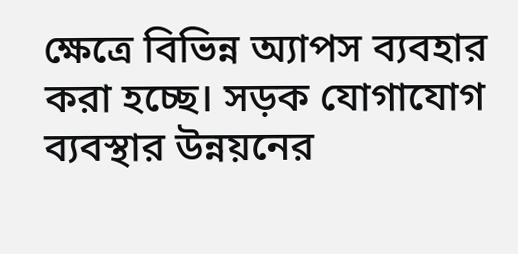ক্ষেত্রে বিভিন্ন অ্যাপস ব্যবহার করা হচ্ছে। সড়ক যোগাযোগ ব্যবস্থার উন্নয়নের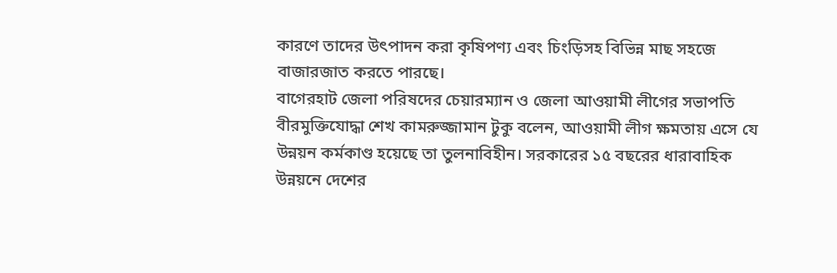কারণে তাদের উৎপাদন করা কৃষিপণ্য এবং চিংড়িসহ বিভিন্ন মাছ সহজে বাজারজাত করতে পারছে।
বাগেরহাট জেলা পরিষদের চেয়ারম্যান ও জেলা আওয়ামী লীগের সভাপতি বীরমুক্তিযোদ্ধা শেখ কামরুজ্জামান টুকু বলেন, আওয়ামী লীগ ক্ষমতায় এসে যে উন্নয়ন কর্মকাণ্ড হয়েছে তা তুলনাবিহীন। সরকারের ১৫ বছরের ধারাবাহিক উন্নয়নে দেশের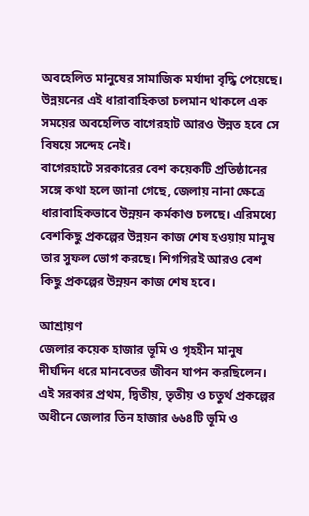অবহেলিত মানুষের সামাজিক মর্যাদা বৃদ্ধি পেয়েছে। উন্নয়নের এই ধারাবাহিকতা চলমান থাকলে এক সময়ের অবহেলিত বাগেরহাট আরও উন্নত হবে সে বিষয়ে সন্দেহ নেই।
বাগেরহাটে সরকারের বেশ কয়েকটি প্রতিষ্ঠানের সঙ্গে কথা হলে জানা গেছে, জেলায় নানা ক্ষেত্রে ধারাবাহিকভাবে উন্নয়ন কর্মকাণ্ড চলছে। এরিমধ্যে বেশকিছু প্রকল্পের উন্নয়ন কাজ শেষ হওয়ায় মানুষ তার সুফল ভোগ করছে। শিগগিরই আরও বেশ কিছু প্রকল্পের উন্নয়ন কাজ শেষ হবে।

আশ্রায়ণ
জেলার কয়েক হাজার ভূমি ও গৃহহীন মানুষ দীর্ঘদিন ধরে মানবেতর জীবন যাপন করছিলেন। এই সরকার প্রথম, দ্বিতীয়, তৃতীয় ও চতুর্থ প্রকল্পের অধীনে জেলার তিন হাজার ৬৬৪টি ভূমি ও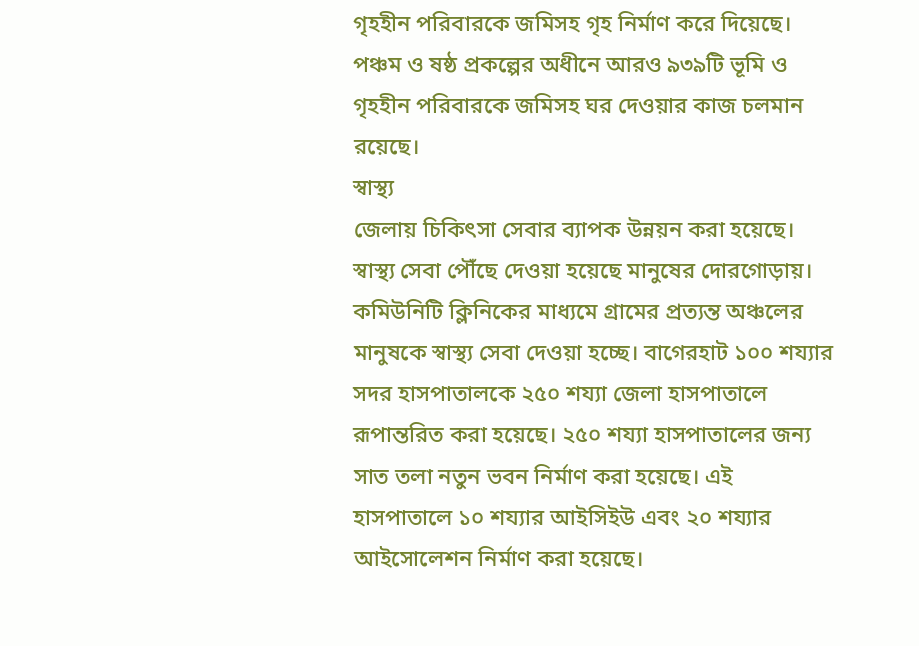গৃহহীন পরিবারকে জমিসহ গৃহ নির্মাণ করে দিয়েছে। পঞ্চম ও ষষ্ঠ প্রকল্পের অধীনে আরও ৯৩৯টি ভূমি ও গৃহহীন পরিবারকে জমিসহ ঘর দেওয়ার কাজ চলমান রয়েছে।
স্বাস্থ্য
জেলায় চিকিৎসা সেবার ব্যাপক উন্নয়ন করা হয়েছে। স্বাস্থ্য সেবা পৌঁছে দেওয়া হয়েছে মানুষের দোরগোড়ায়। কমিউনিটি ক্লিনিকের মাধ্যমে গ্রামের প্রত্যন্ত অঞ্চলের মানুষকে স্বাস্থ্য সেবা দেওয়া হচ্ছে। বাগেরহাট ১০০ শয্যার সদর হাসপাতালকে ২৫০ শয্যা জেলা হাসপাতালে রূপান্তরিত করা হয়েছে। ২৫০ শয্যা হাসপাতালের জন্য সাত তলা নতুন ভবন নির্মাণ করা হয়েছে। এই হাসপাতালে ১০ শয্যার আইসিইউ এবং ২০ শয্যার আইসোলেশন নির্মাণ করা হয়েছে।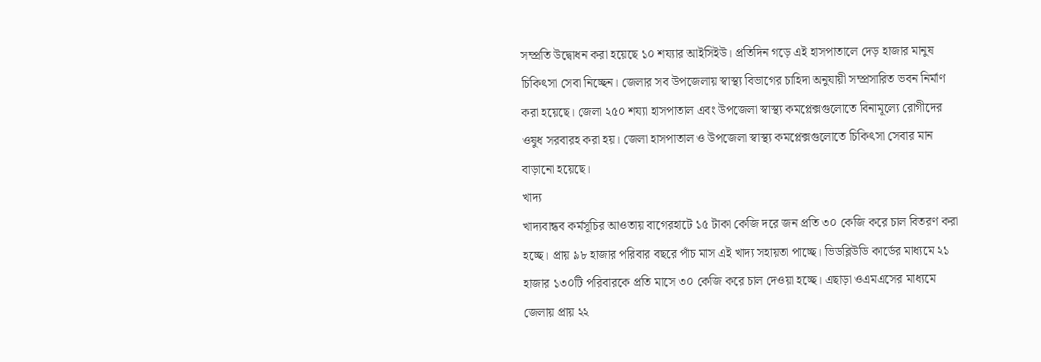সম্প্রতি উদ্বোধন করা হয়েছে ১০ শয্যার আইসিইউ। প্রতিদিন গড়ে এই হাসপাতালে দেড় হাজার মানুষ চিকিৎসা সেবা নিচ্ছেন। জেলার সব উপজেলায় স্বাস্থ্য বিভাগের চাহিদা অনুযায়ী সম্প্রসারিত ভবন নির্মাণ করা হয়েছে। জেলা ২৫০ শয্যা হাসপাতাল এবং উপজেলা স্বাস্থ্য কমপ্লেক্সগুলোতে বিনামূল্যে রোগীদের ওষুধ সরবারহ করা হয়। জেলা হাসপাতাল ও উপজেলা স্বাস্থ্য কমপ্লেক্সগুলোতে চিকিৎসা সেবার মান বাড়ানো হয়েছে।
খাদ্য
খাদ্যবান্ধব কর্মসূচির আওতায় বাগেরহাটে ১৫ টাকা কেজি দরে জন প্রতি ৩০ কেজি করে চাল বিতরণ করা হচ্ছে। প্রায় ৯৮ হাজার পরিবার বছরে পাঁচ মাস এই খাদ্য সহায়তা পাচ্ছে। ভিডব্লিউডি কার্ডের মাধ্যমে ২১ হাজার ১৩০টি পরিবারকে প্রতি মাসে ৩০ কেজি করে চাল দেওয়া হচ্ছে। এছাড়া ওএমএসের মাধ্যমে জেলায় প্রায় ২২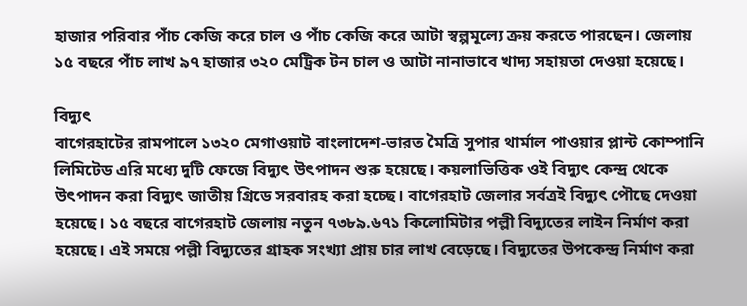হাজার পরিবার পাঁচ কেজি করে চাল ও পাঁচ কেজি করে আটা স্বল্পমূল্যে ক্রয় করতে পারছেন। জেলায় ১৫ বছরে পাঁচ লাখ ৯৭ হাজার ৩২০ মেট্রিক টন চাল ও আটা নানাভাবে খাদ্য সহায়তা দেওয়া হয়েছে।

বিদ্যুৎ
বাগেরহাটের রামপালে ১৩২০ মেগাওয়াট বাংলাদেশ-ভারত মৈত্রি সুপার থার্মাল পাওয়ার প্লান্ট কোম্পানি লিমিটেড এরি মধ্যে দুটি ফেজে বিদ্যুৎ উৎপাদন শুরু হয়েছে। কয়লাভিত্তিক ওই বিদ্যুৎ কেন্দ্র থেকে উৎপাদন করা বিদ্যুৎ জাতীয় গ্রিডে সরবারহ করা হচ্ছে। বাগেরহাট জেলার সর্বত্রই বিদ্যুৎ পৌছে দেওয়া হয়েছে। ১৫ বছরে বাগেরহাট জেলায় নতুন ৭৩৮৯.৬৭১ কিলোমিটার পল্লী বিদ্যুতের লাইন নির্মাণ করা হয়েছে। এই সময়ে পল্লী বিদ্যুতের গ্রাহক সংখ্যা প্রায় চার লাখ বেড়েছে। বিদ্যুতের উপকেন্দ্র নির্মাণ করা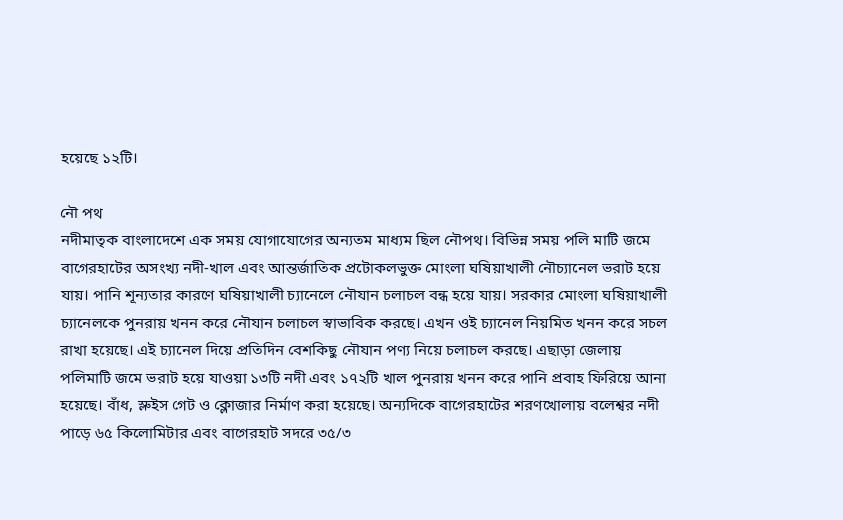হয়েছে ১২টি।

নৌ পথ
নদীমাতৃক বাংলাদেশে এক সময় যোগাযোগের অন্যতম মাধ্যম ছিল নৌপথ। বিভিন্ন সময় পলি মাটি জমে বাগেরহাটের অসংখ্য নদী-খাল এবং আন্তর্জাতিক প্রটোকলভুক্ত মোংলা ঘষিয়াখালী নৌচ্যানেল ভরাট হয়ে যায়। পানি শূন্যতার কারণে ঘষিয়াখালী চ্যানেলে নৌযান চলাচল বন্ধ হয়ে যায়। সরকার মোংলা ঘষিয়াখালী চ্যানেলকে পুনরায় খনন করে নৌযান চলাচল স্বাভাবিক করছে। এখন ওই চ্যানেল নিয়মিত খনন করে সচল রাখা হয়েছে। এই চ্যানেল দিয়ে প্রতিদিন বেশকিছু নৌযান পণ্য নিয়ে চলাচল করছে। এছাড়া জেলায় পলিমাটি জমে ভরাট হয়ে যাওয়া ১৩টি নদী এবং ১৭২টি খাল পুনরায় খনন করে পানি প্রবাহ ফিরিয়ে আনা হয়েছে। বাঁধ, স্লুইস গেট ও ক্লোজার নির্মাণ করা হয়েছে। অন্যদিকে বাগেরহাটের শরণখোলায় বলেশ্বর নদী পাড়ে ৬৫ কিলোমিটার এবং বাগেরহাট সদরে ৩৫/৩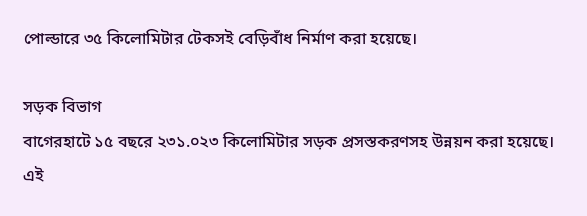পোল্ডারে ৩৫ কিলোমিটার টেকসই বেড়িবাঁধ নির্মাণ করা হয়েছে।

সড়ক বিভাগ
বাগেরহাটে ১৫ বছরে ২৩১.০২৩ কিলোমিটার সড়ক প্রসস্তকরণসহ উন্নয়ন করা হয়েছে। এই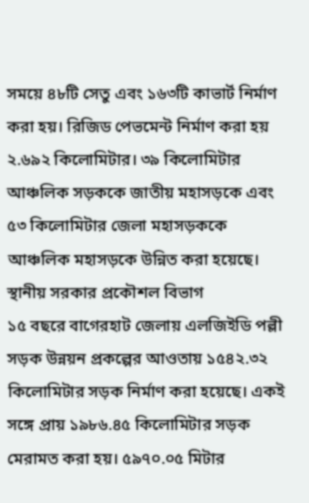সময়ে ৪৮টি সেতু এবং ১৬৩টি কাভার্ট নির্মাণ করা হয়। রিজিড পেভমেন্ট নির্মাণ করা হয় ২.৬৯২ কিলোমিটার। ৩৯ কিলোমিটার আঞ্চলিক সড়ককে জাতীয় মহাসড়কে এবং ৫৩ কিলোমিটার জেলা মহাসড়ককে আঞ্চলিক মহাসড়কে উন্নিত করা হয়েছে।
স্থানীয় সরকার প্রকৌশল বিভাগ
১৫ বছরে বাগেরহাট জেলায় এলজিইডি পল্লী সড়ক উন্নয়ন প্রকল্পের আওতায় ১৫৪২.৩২ কিলোমিটার সড়ক নির্মাণ করা হয়েছে। একই সঙ্গে প্রায় ১৯৮৬.৪৫ কিলোমিটার সড়ক মেরামত করা হয়। ৫৯৭০.০৫ মিটার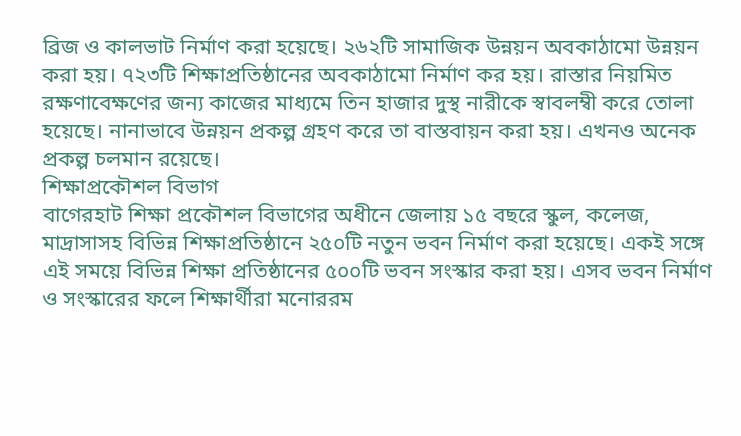ব্রিজ ও কালভাট নির্মাণ করা হয়েছে। ২৬২টি সামাজিক উন্নয়ন অবকাঠামো উন্নয়ন করা হয়। ৭২৩টি শিক্ষাপ্রতিষ্ঠানের অবকাঠামো নির্মাণ কর হয়। রাস্তার নিয়মিত রক্ষণাবেক্ষণের জন্য কাজের মাধ্যমে তিন হাজার দুস্থ নারীকে স্বাবলম্বী করে তোলা হয়েছে। নানাভাবে উন্নয়ন প্রকল্প গ্রহণ করে তা বাস্তবায়ন করা হয়। এখনও অনেক প্রকল্প চলমান রয়েছে।
শিক্ষাপ্রকৌশল বিভাগ
বাগেরহাট শিক্ষা প্রকৌশল বিভাগের অধীনে জেলায় ১৫ বছরে স্কুল, কলেজ, মাদ্রাসাসহ বিভিন্ন শিক্ষাপ্রতিষ্ঠানে ২৫০টি নতুন ভবন নির্মাণ করা হয়েছে। একই সঙ্গে এই সময়ে বিভিন্ন শিক্ষা প্রতিষ্ঠানের ৫০০টি ভবন সংস্কার করা হয়। এসব ভবন নির্মাণ ও সংস্কারের ফলে শিক্ষার্থীরা মনোররম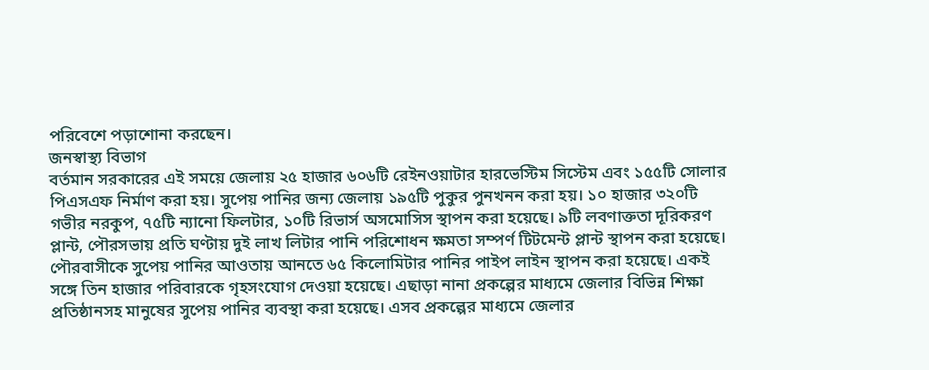পরিবেশে পড়াশোনা করছেন।
জনস্বাস্থ্য বিভাগ
বর্তমান সরকারের এই সময়ে জেলায় ২৫ হাজার ৬০৬টি রেইনওয়াটার হারভেস্টিম সিস্টেম এবং ১৫৫টি সোলার পিএসএফ নির্মাণ করা হয়। সুপেয় পানির জন্য জেলায় ১৯৫টি পুকুর পুনখনন করা হয়। ১০ হাজার ৩২০টি গভীর নরকুপ, ৭৫টি ন্যানো ফিলটার, ১০টি রিভার্স অসমোসিস স্থাপন করা হয়েছে। ৯টি লবণাক্ততা দূরিকরণ প্লান্ট, পৌরসভায় প্রতি ঘণ্টায় দুই লাখ লিটার পানি পরিশোধন ক্ষমতা সম্পর্ণ টিটমেন্ট প্লান্ট স্থাপন করা হয়েছে। পৌরবাসীকে সুপেয় পানির আওতায় আনতে ৬৫ কিলোমিটার পানির পাইপ লাইন স্থাপন করা হয়েছে। একই সঙ্গে তিন হাজার পরিবারকে গৃহসংযোগ দেওয়া হয়েছে। এছাড়া নানা প্রকল্পের মাধ্যমে জেলার বিভিন্ন শিক্ষা প্রতিষ্ঠানসহ মানুষের সুপেয় পানির ব্যবস্থা করা হয়েছে। এসব প্রকল্পের মাধ্যমে জেলার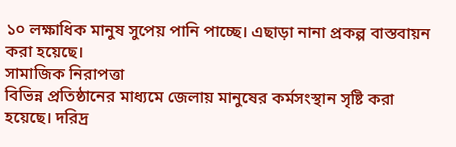১০ লক্ষাধিক মানুষ সুপেয় পানি পাচ্ছে। এছাড়া নানা প্রকল্প বাস্তবায়ন করা হয়েছে।
সামাজিক নিরাপত্তা
বিভিন্ন প্রতিষ্ঠানের মাধ্যমে জেলায় মানুষের কর্মসংস্থান সৃষ্টি করা হয়েছে। দরিদ্র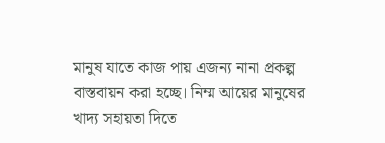মানুষ যাতে কাজ পায় এজন্য নানা প্রকল্প বাস্তবায়ন করা হচ্ছে। নিম্ম আয়ের মানুষের খাদ্য সহায়তা দিতে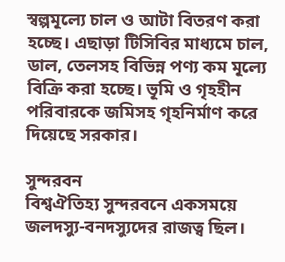স্বল্পমূল্যে চাল ও আটা বিতরণ করা হচ্ছে। এছাড়া টিসিবির মাধ্যমে চাল, ডাল, তেলসহ বিভিন্ন পণ্য কম মূল্যে বিক্রি করা হচ্ছে। ভূমি ও গৃহহীন পরিবারকে জমিসহ গৃহনির্মাণ করে দিয়েছে সরকার।

সুন্দরবন
বিশ্বঐতিহ্য সুন্দরবনে একসময়ে জলদস্যু-বনদস্যুদের রাজত্ব ছিল।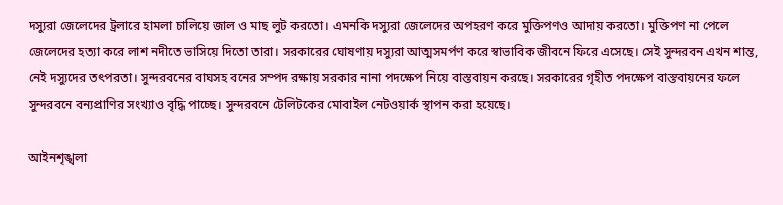দস্যুরা জেলেদের ট্রলারে হামলা চালিয়ে জাল ও মাছ লুট করতো। এমনকি দস্যুরা জেলেদের অপহরণ করে মুক্তিপণও আদায় করতো। মুক্তিপণ না পেলে জেলেদের হত্যা করে লাশ নদীতে ভাসিয়ে দিতো তারা। সরকারের ঘোষণায় দস্যুরা আত্মসমর্পণ করে স্বাভাবিক জীবনে ফিরে এসেছে। সেই সুন্দরবন এখন শান্ত, নেই দস্যুদের তৎপরতা। সুন্দরবনের বাঘসহ বনের সম্পদ রক্ষায় সরকার নানা পদক্ষেপ নিয়ে বাস্তবায়ন করছে। সরকারের গৃহীত পদক্ষেপ বাস্তবায়নের ফলে সুন্দরবনে বন্যপ্রাণির সংখ্যাও বৃদ্ধি পাচ্ছে। সুন্দরবনে টেলিটকের মোবাইল নেটওয়ার্ক স্থাপন করা হয়েছে।

আইনশৃঙ্খলা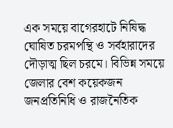এক সময়ে বাগেরহাটে নিষিদ্ধ ঘোষিত চরমপন্থি ও সর্বহারাদের দৌড়াত্ম ছিল চরমে। বিভিন্ন সময়ে জেলার বেশ কয়েকজন জনপ্রতিনিধি ও রাজনৈতিক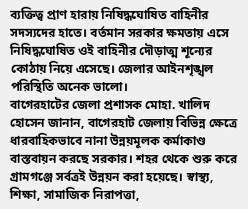ব্যক্তিত্ব প্রাণ হারায় নিষিদ্ধঘোষিত বাহিনীর সদস্যদের হাতে। বর্তমান সরকার ক্ষমতায় এসে নিষিদ্ধঘোষিত ওই বাহিনীর দৌড়াত্ম শূন্যের কোঠায় নিয়ে এসেছে। জেলার আইনশৃঙ্খল পরিস্থিতি অনেক ভালো।
বাগেরহাটের জেলা প্রশাসক মোহা. খালিদ হোসেন জানান, বাগেরহাট জেলায় বিভিন্ন ক্ষেত্রে ধারবাহিকভাবে নানা উন্নয়মূলক কর্মাকাণ্ড বাস্তবায়ন করছে সরকার। শহর থেকে শুরু করে গ্রামগঞ্জে সর্বত্রই উন্নয়ন করা হয়েছে। স্বাস্থ্য, শিক্ষা, সামাজিক নিরাপত্তা,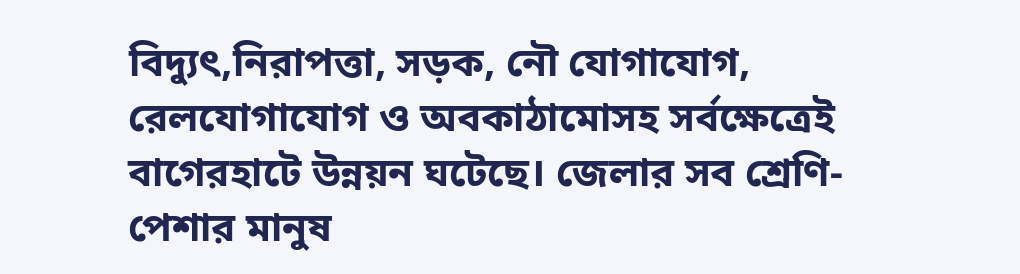বিদ্যুৎ,নিরাপত্তা, সড়ক, নৌ যোগাযোগ, রেলযোগাযোগ ও অবকাঠামোসহ সর্বক্ষেত্রেই বাগেরহাটে উন্নয়ন ঘটেছে। জেলার সব শ্রেণি-পেশার মানুষ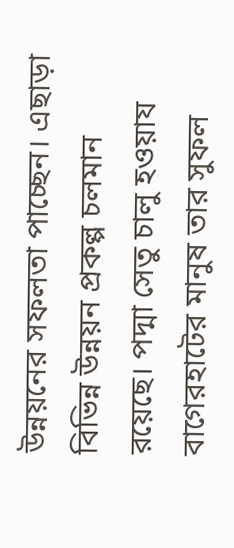উন্নয়নের সফলতা পাচ্ছেন। এছাড়া বিভিন্ন উন্নয়ন প্রকল্প চলমান রয়েছে। পদ্মা সেতু চালু হওয়ায বাগেরহাটের মানুষ তার সুফল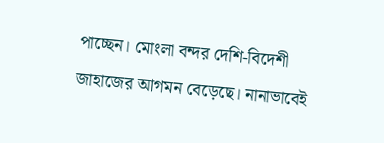পাচ্ছেন। মোংলা বন্দর দেশি-বিদেশী জাহাজের আগমন বেড়েছে। নানাভাবেই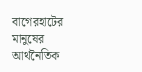বাগেরহাটের মানুষের আর্থনৈতিক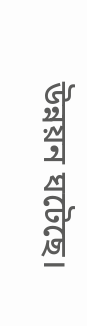উন্নয়ন ঘটেছে।